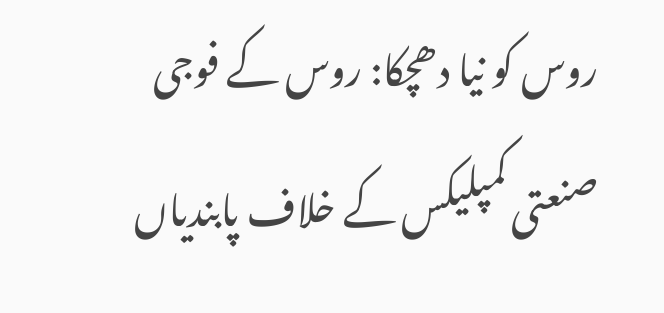روس کو نیا دھچکا: روس کے فوجی صنعتی کمپلیکس کے خلاف پابندیاں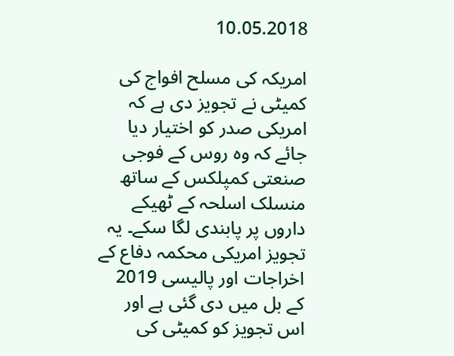10.05.2018

امریکہ کی مسلح افواج کی کمیٹی نے تجویز دی ہے کہ امریکی صدر کو اختیار دیا جائے کہ وہ روس کے فوجی صنعتی کمپلکس کے ساتھ منسلک اسلحہ کے ٹھیکے داروں پر پابندی لگا سکے۔ یہ تجویز امریکی محکمہ دفاع کے اخراجات اور پالیسی 2019 کے بل میں دی گئی ہے اور اس تجویز کو کمیٹی کی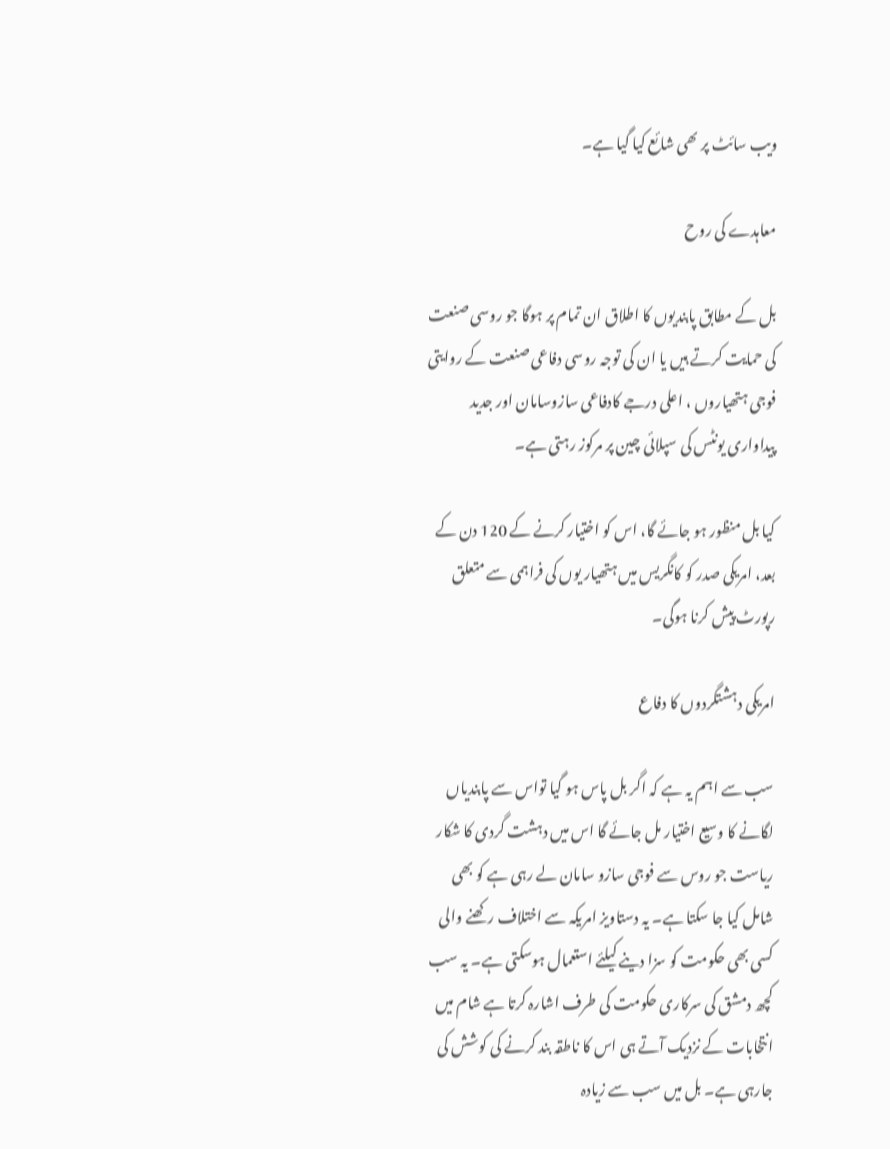ویب سائٹ پر ںھی شائع کیا گیا ہے۔

معاہدے کی روح

بل کے مطابق پابندیوں کا اطلاق ان تمام پر ہوگا جو روسی صنعت کی حمایت کرتے ہیں یا ان کی توجہ روسی دفاعی صنعت کے روایتی فوجی ہتھیاروں ، اعلی درجے کادفاعی سازوسامان اور جدید پیداواری یونٹس کی سپلائی چین پر مرکوز رہتی ہے۔

کیا بل منظور ہو جائے گا، اس کو اختیار کرنے کے 120 دن کے بعد، امریکی صدر کو کانگریس میں ہتھیار یوں کی فراہمی سے متعلق رپورٹ پیش کرنا ہوگی۔

امریکی دہشتگردوں کا دفاع

سب سے اہم یہ ہے کہ اگر بل پاس ہو گیا تواس سے پابندیاں لگانے کا وسیع اختیار مل جائے گا اس میں دہشت گردی کا شکار ریاست جو روس سے فوجی سازو سامان لے رہی ہے کو بھی شامل کیا جا سکتا ہے۔ یہ دستاویز امریکہ سے اختلاف رکھنے والی کسی بھی حکومت کو سزا دینے کیلئے استعمال ہوسکتی ہے۔ یہ سب کچھ دمشق کی سرکاری حکومت کی طرف اشارہ کرتا ہے شام میں انتخابات کے نزدیک آتے ہی اس کا ناطقہ بند کرنے کی کوشش کی جارہی ہے۔ بل میں سب سے زیادہ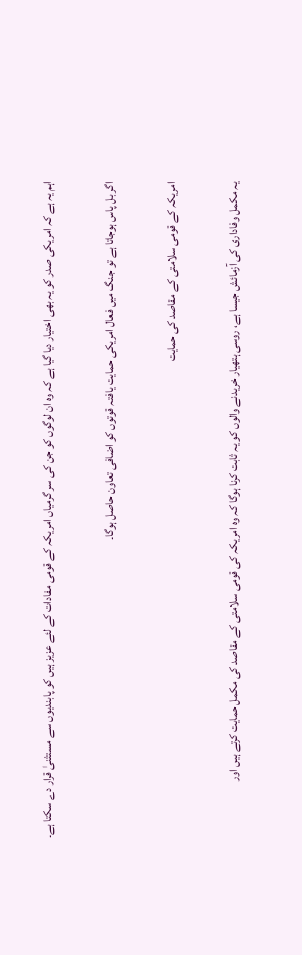اہم یہ ہے کہ امریکی صدر کو یہ بھی اختیار دیا گیا ہے کہ وہ ان لوگوں کو جن کی سر گرمیاں امریکہ کے قومی مفادات کے لئے عزیز ہیں کو پابندیوں سے مستثنیٰ قرار دے سکتا ہے۔

اگر بل پاس ہوجاتا ہے تو جنگ میں فعال امریکی حمایت یافتہ قوتوں کو اضافی تعاون حاصل ہوگا۔

امریکہ کے قومی سلامتی کے مقاصد کی حمایت

یہ مکمل وفاداری کی آزمائش جیسا ہے، روسی ہتھیار خریدنے والوں کو یہ ثابت کرنا ہوگا کہ وہ امریکہ کی قومی سلامتی کے مقاصد کی مکمل حمایت کرتے ہیں اور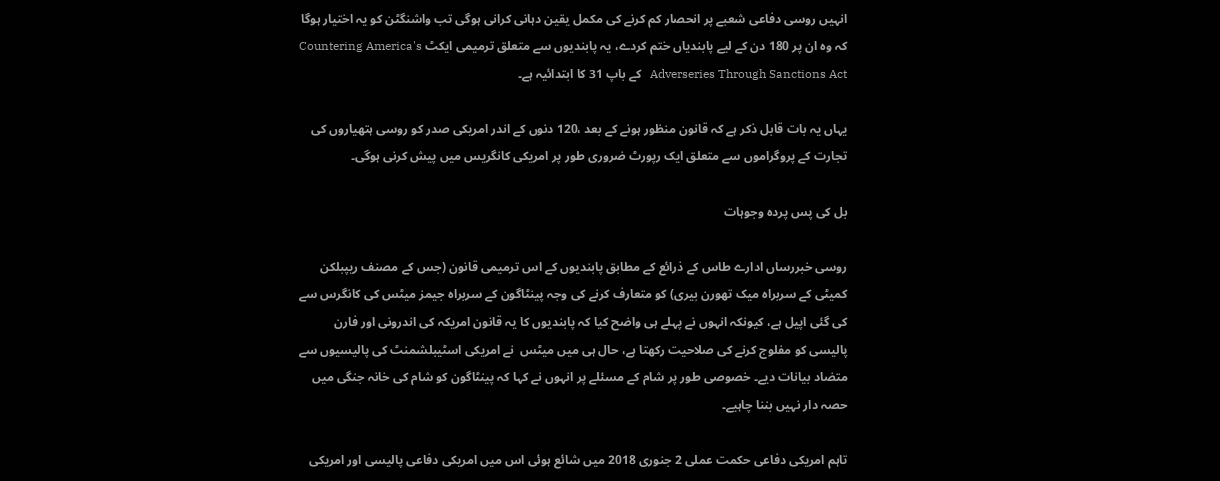انہیں روسی دفاعی شعبے پر انحصار کم کرنے کی مکمل یقین دہانی کرانی ہوگی تب واشنگٹن کو یہ اختیار ہوگا کہ وہ ان پر 180 دن کے لیے پابندیاں ختم کردے، یہ پابندیوں سے متعلق ترمیمی ایکٹ Countering America's Adverseries Through Sanctions Act   کے باپ 31 کا ابتدائیہ ہے۔

یہاں یہ بات قابل ذکر ہے کہ قانون منظور ہونے کے بعد ،120 دنوں کے اندر امریکی صدر کو روسی ہتھیاروں کی تجارت کے پروگراموں سے متعلق ایک رپورٹ ضروری طور پر امریکی کانگریس میں پیش کرنی ہوگی۔

بل کی پس پردہ وجوہات

روسی خبررساں ادارے طاس کے ذرائع کے مطابق پابندیوں کے اس ترمیمی قانون (جس کے مصنف ریپبلکن  کمیٹی کے سربراہ میک تھورن بیری) کو متعارف کرنے کی وجہ پینٹاگون کے سربراہ جیمز میٹس کی کانگرس سے کی گئی اپیل ہے، کیونکہ انہوں نے پہلے ہی واضح کیا کہ پابندیوں کا یہ قانون امریکہ کی اندرونی اور فارن پالیسی کو مفلوج کرنے کی صلاحیت رکھتا ہے، حال ہی میں میٹس  نے امریکی اسٹیبلشمنٹ کی پالیسیوں سے متضاد بیانات دیے۔ خصوصی طور پر شام کے مسئلے پر انہوں نے کہا کہ پینٹاگون کو شام کی خانہ جنگی میں حصہ دار نہیں بننا چاہیے۔

تاہم امریکی دفاعی حکمت عملی 2 جنوری 2018 میں شائع ہوئی اس میں امریکی دفاعی پالیسی اور امریکی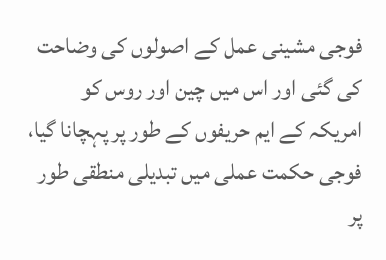فوجی مشینی عمل کے اصولوں کی وضاحت کی گئی اور اس میں چین اور روس کو امریکہ کے ایم حریفوں کے طور پر پہچانا گیا، فوجی حکمت عملی میں تبدیلی منطقی طور پر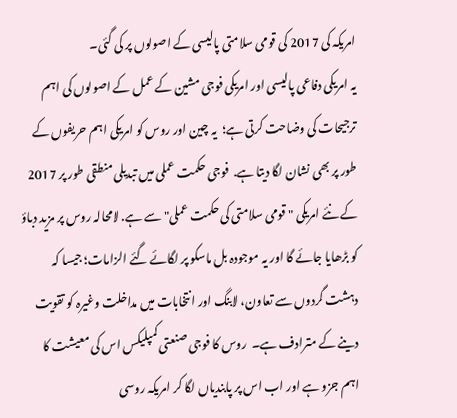امریکہ کی 2017 کی قومی سلامتی پالیسی کے اصولوں پر کی گئی۔
یہ امریکی دفاعی پالیسی اور امریکی فوجی مشین کے عمل کے اصولوں کی اہم ترجیحات کی وضاحت کرتی ہے؛  یہ چین اور روس کو امریکی اہم حریفوں کے طور پر بھی نشان لگا دیتا ہے.  فوجی حکمت عملی میں تبدیلی منطقی طور پر 2017 کے نئے امریکی "قومی سلامتی کی حکمت عملی" سے ہے. لامحالہ روس پر مزید دباؤ کو بڑھایا جائے گا اور یہ موجودہ بل ماسکو پر لگائے گئے الزامات؛ جیسا کہ دہشت گردوں سے تعاون، لابنگ اور انتخابات میں مداخلت وغیرہ کو تقویت دینے کے مترادف ہے۔  روس کا فوجی صنعتی کمپلیکس اس کی معیشت کا اہم جزو ہے اور اب اس پر پابندیاں لگا کر امریکہ روسی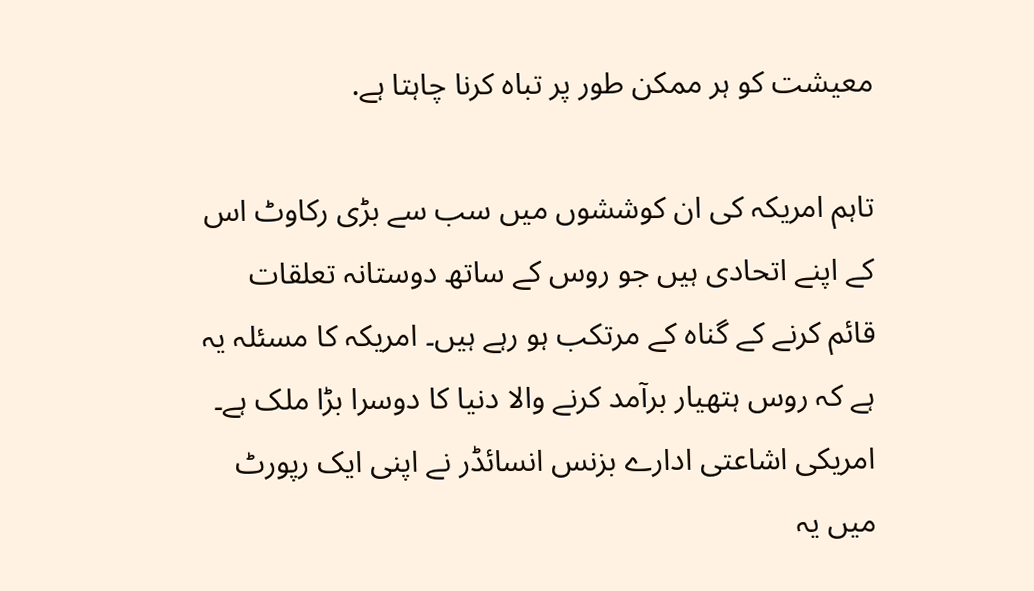معیشت کو ہر ممکن طور پر تباہ کرنا چاہتا ہے.

تاہم امریکہ کی ان کوششوں میں سب سے بڑی رکاوٹ اس کے اپنے اتحادی ہیں جو روس کے ساتھ دوستانہ تعلقات قائم کرنے کے گناہ کے مرتکب ہو رہے ہیں۔ امریکہ کا مسئلہ یہ ہے کہ روس ہتھیار برآمد کرنے والا دنیا کا دوسرا بڑا ملک ہے۔ امریکی اشاعتی ادارے بزنس انسائڈر نے اپنی ایک رپورٹ میں یہ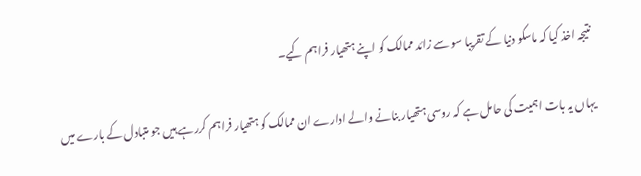نتیجہ اخذ کیا کہ ماسکو دنیا کے تقریبا سو سے زائد ممالک کو اپنے ہتھیار فراہم کیے۔

یہاں یہ بات اہمیت کی حامل ہے کہ روسی ہتھیار بنانے والے ادارے ان ممالک کو ہتھیار فراہم کررہے ہیں جو متبادل کے بارے میں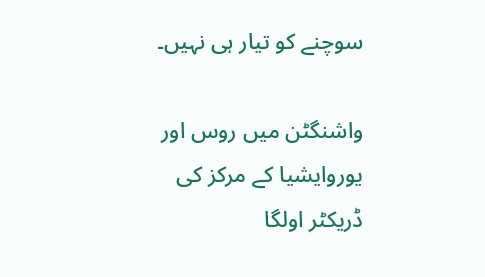سوچنے کو تیار ہی نہیں۔

واشنگٹن میں روس اور یوروایشیا کے مرکز کی ڈریکٹر اولگا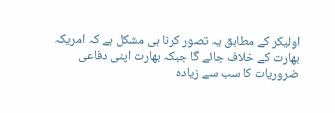اولیکر کے مطابق یہ تصور کرنا ہی مشکل ہے کہ امریکہ بھارت کے خلاف جائے گا جبکہ بھارت اپنی دفاعی ضروریات کا سب سے زیادہ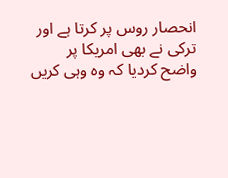انحصار روس پر کرتا ہے اور ترکی نے بھی امریکا پر واضح کردیا کہ وہ وہی کریں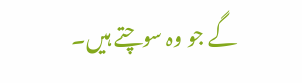گے جو وہ سوچتے ہیں۔